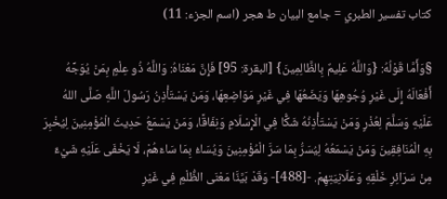كتاب تفسير الطبري = جامع البيان ط هجر (اسم الجزء: 11)

§وَأَمَّا قَوْلُهُ: {وَاللَّهُ عَلِيمٌ بِالظَّالِمِينَ} [البقرة: 95] فَإِنَّ مَعْنَاهُ: وَاللَّهُ ذُو عِلْمٍ بِمَنْ يُوَجِّهُ أَفْعَالَهُ إِلَى غَيْرِ وُجُوهِهَا وَيَضَعُهَا فِي غَيْرِ مَوَاضِعِهَا، وَمَنْ يَسْتَأْذِنُ رَسُولَ اللَّهِ صَلَّى اللهُ عَلَيْهِ وَسَلَّمَ لِعُذْرٍ وَمَنْ يَسْتَأْذِنُهُ شَكًّا فِي الْإِسْلَامِ وَنِفَاقًا، وَمَنْ يَسْمَعُ حَدِيثَ الْمُؤْمِنِينَ لِيُخْبِرَ بِهِ الْمُنَافِقِينَ وَمَنْ يَسْمَعُهُ لِيُسَرُّ بِمَا سَرَّ الْمُؤْمِنِينَ وَيُسَاءُ بِمَا سَاءَهُمْ، لَا يَخْفَى عَلَيْهِ شَيْءٌ مِنْ سَرَائِرِ خَلْقِهِ وَعَلَانِيَتِهِمْ. -[488]- وَقَدْ بَيَّنَّا مَعْنَى الظُّلْمِ فِي غَيْرِ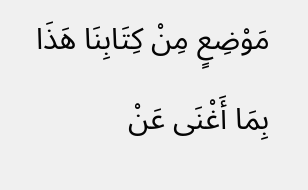مَوْضِعٍ مِنْ كِتَابِنَا هَذَا بِمَا أَغْنَى عَنْ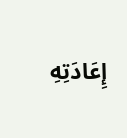إِعَادَتِهِ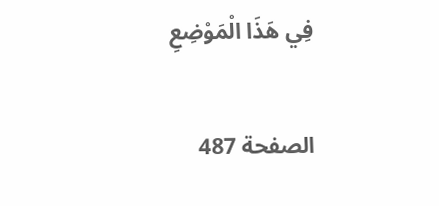فِي هَذَا الْمَوْضِعِ

الصفحة 487